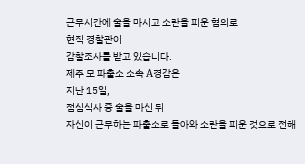근무시간에 술을 마시고 소란을 피운 혐의로
현직 경찰관이
감찰조사를 받고 있습니다.
제주 모 파출소 소속 A경감은
지난 15일,
점심식사 중 술을 마신 뒤
자신이 근무하는 파출소로 돌아와 소란을 피운 것으로 전해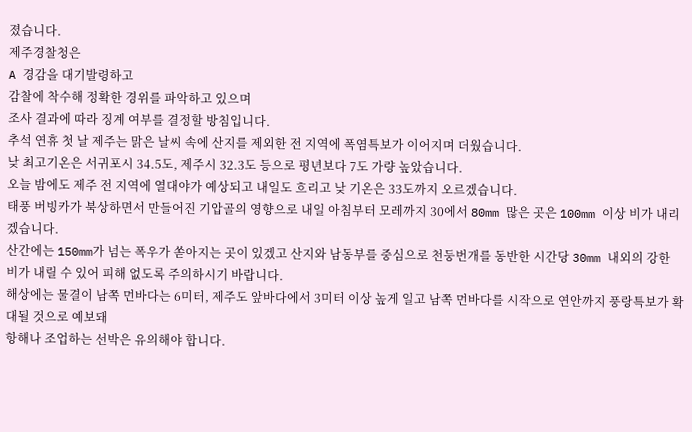졌습니다.
제주경찰청은
A 경감을 대기발령하고
감찰에 착수해 정확한 경위를 파악하고 있으며
조사 결과에 따라 징계 여부를 결정할 방침입니다.
추석 연휴 첫 날 제주는 맑은 날씨 속에 산지를 제외한 전 지역에 폭염특보가 이어지며 더웠습니다.
낮 최고기온은 서귀포시 34.5도, 제주시 32.3도 등으로 평년보다 7도 가량 높았습니다.
오늘 밤에도 제주 전 지역에 열대야가 예상되고 내일도 흐리고 낮 기온은 33도까지 오르겠습니다.
태풍 버빙카가 북상하면서 만들어진 기압골의 영향으로 내일 아침부터 모레까지 30에서 80mm 많은 곳은 100mm 이상 비가 내리겠습니다.
산간에는 150mm가 넘는 폭우가 쏟아지는 곳이 있겠고 산지와 남동부를 중심으로 천둥번개를 동반한 시간당 30mm 내외의 강한 비가 내릴 수 있어 피해 없도록 주의하시기 바랍니다.
해상에는 물결이 남쪽 먼바다는 6미터, 제주도 앞바다에서 3미터 이상 높게 일고 남쪽 먼바다를 시작으로 연안까지 풍랑특보가 확대될 것으로 예보돼
항해나 조업하는 선박은 유의해야 합니다.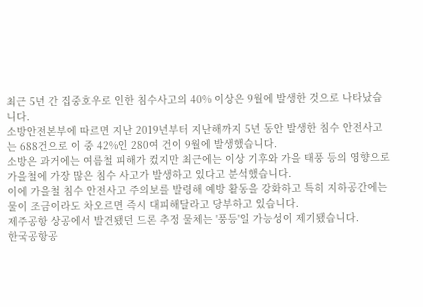최근 5년 간 집중호우로 인한 침수사고의 40% 이상은 9월에 발생한 것으로 나타났습니다.
소방안전본부에 따르면 지난 2019년부터 지난해까지 5년 동안 발생한 침수 안전사고는 688건으로 이 중 42%인 280여 건이 9월에 발생했습니다.
소방은 과거에는 여름철 피해가 컸지만 최근에는 이상 기후와 가을 태풍 등의 영향으로 가을철에 가장 많은 침수 사고가 발생하고 있다고 분석했습니다.
이에 가을철 침수 안전사고 주의보를 발령해 예방 활동을 강화하고 특히 지하공간에는 물이 조금이라도 차오르면 즉시 대피해달라고 당부하고 있습니다.
제주공항 상공에서 발견됐던 드론 추정 물체는 '풍등'일 가능성이 제기됐습니다.
한국공항공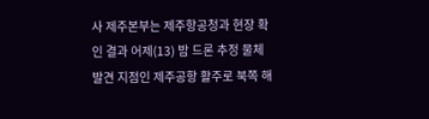사 제주본부는 제주항공청과 현장 확인 결과 어제(13) 밤 드론 추정 물체 발견 지점인 제주공항 활주로 북쪽 해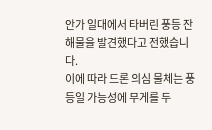안가 일대에서 타버린 풍등 잔해물을 발견했다고 전했습니다.
이에 따라 드론 의심 물체는 풍등일 가능성에 무게를 두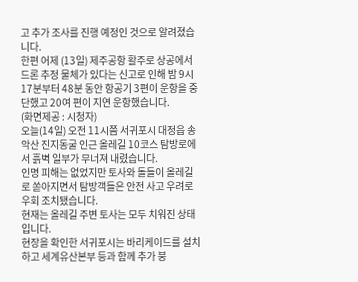고 추가 조사를 진행 예정인 것으로 알려졌습니다.
한편 어제 (13일) 제주공항 활주로 상공에서 드론 추정 물체가 있다는 신고로 인해 밤 9시 17분부터 48분 동안 항공기 3편이 운항을 중단했고 20여 편이 지연 운항했습니다.
(화면제공 : 시청자)
오늘(14일) 오전 11시쯤 서귀포시 대정읍 송악산 진지동굴 인근 올레길 10코스 탐방로에서 흙벽 일부가 무너져 내렸습니다.
인명 피해는 없었지만 토사와 돌들이 올레길로 쏟아지면서 탐방객들은 안전 사고 우려로 우회 조치됐습니다.
현재는 올레길 주변 토사는 모두 치워진 상태입니다.
현장을 확인한 서귀포시는 바리케이드를 설치하고 세계유산본부 등과 함께 추가 붕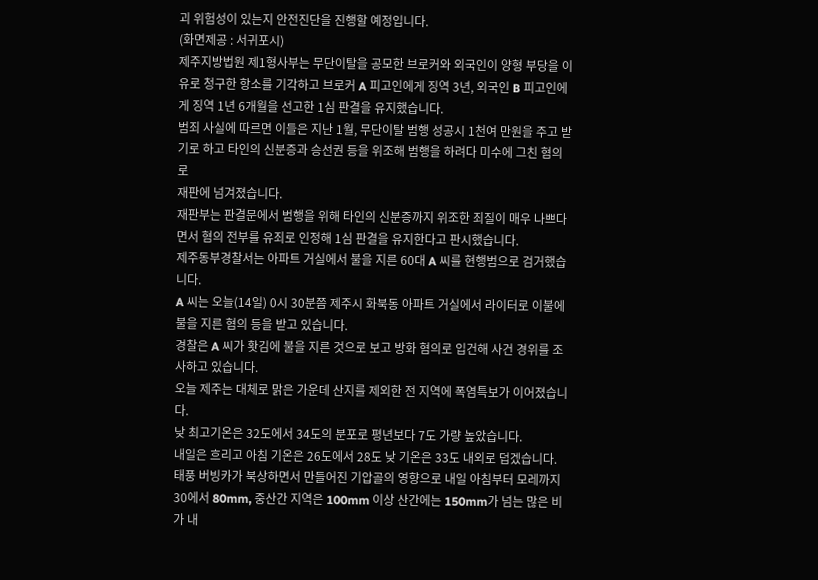괴 위험성이 있는지 안전진단을 진행할 예정입니다.
(화면제공 : 서귀포시)
제주지방법원 제1형사부는 무단이탈을 공모한 브로커와 외국인이 양형 부당을 이유로 청구한 항소를 기각하고 브로커 A 피고인에게 징역 3년, 외국인 B 피고인에게 징역 1년 6개월을 선고한 1심 판결을 유지했습니다.
범죄 사실에 따르면 이들은 지난 1월, 무단이탈 범행 성공시 1천여 만원을 주고 받기로 하고 타인의 신분증과 승선권 등을 위조해 범행을 하려다 미수에 그친 혐의로
재판에 넘겨졌습니다.
재판부는 판결문에서 범행을 위해 타인의 신분증까지 위조한 죄질이 매우 나쁘다면서 혐의 전부를 유죄로 인정해 1심 판결을 유지한다고 판시했습니다.
제주동부경찰서는 아파트 거실에서 불을 지른 60대 A 씨를 현행범으로 검거했습니다.
A 씨는 오늘(14일) 0시 30분쯤 제주시 화북동 아파트 거실에서 라이터로 이불에 불을 지른 혐의 등을 받고 있습니다.
경찰은 A 씨가 홧김에 불을 지른 것으로 보고 방화 혐의로 입건해 사건 경위를 조사하고 있습니다.
오늘 제주는 대체로 맑은 가운데 산지를 제외한 전 지역에 폭염특보가 이어졌습니다.
낮 최고기온은 32도에서 34도의 분포로 평년보다 7도 가량 높았습니다.
내일은 흐리고 아침 기온은 26도에서 28도 낮 기온은 33도 내외로 덥겠습니다.
태풍 버빙카가 북상하면서 만들어진 기압골의 영향으로 내일 아침부터 모레까지 30에서 80mm, 중산간 지역은 100mm 이상 산간에는 150mm가 넘는 많은 비가 내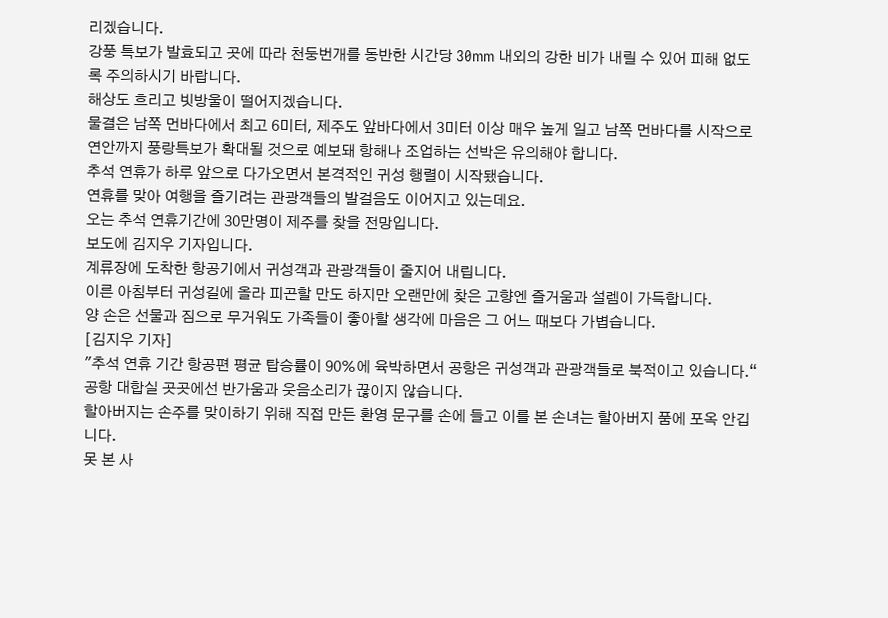리겠습니다.
강풍 특보가 발효되고 곳에 따라 천둥번개를 동반한 시간당 30mm 내외의 강한 비가 내릴 수 있어 피해 없도록 주의하시기 바랍니다.
해상도 흐리고 빗방울이 떨어지겠습니다.
물결은 남쪽 먼바다에서 최고 6미터, 제주도 앞바다에서 3미터 이상 매우 높게 일고 남쪽 먼바다를 시작으로 연안까지 풍랑특보가 확대될 것으로 예보돼 항해나 조업하는 선박은 유의해야 합니다.
추석 연휴가 하루 앞으로 다가오면서 본격적인 귀성 행렬이 시작됐습니다.
연휴를 맞아 여행을 즐기려는 관광객들의 발걸음도 이어지고 있는데요.
오는 추석 연휴기간에 30만명이 제주를 찾을 전망입니다.
보도에 김지우 기자입니다.
계류장에 도착한 항공기에서 귀성객과 관광객들이 줄지어 내립니다.
이른 아침부터 귀성길에 올라 피곤할 만도 하지만 오랜만에 찾은 고향엔 즐거움과 설렘이 가득합니다.
양 손은 선물과 짐으로 무거워도 가족들이 좋아할 생각에 마음은 그 어느 때보다 가볍습니다.
[김지우 기자]
"추석 연휴 기간 항공편 평균 탑승률이 90%에 육박하면서 공항은 귀성객과 관광객들로 북적이고 있습니다.“
공항 대합실 곳곳에선 반가움과 웃음소리가 끊이지 않습니다.
할아버지는 손주를 맞이하기 위해 직접 만든 환영 문구를 손에 들고 이를 본 손녀는 할아버지 품에 포옥 안깁니다.
못 본 사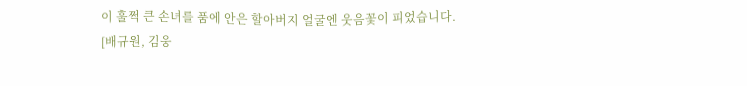이 훌쩍 큰 손녀를 품에 안은 할아버지 얼굴엔 웃음꽃이 피었습니다.
[배규원, 김웅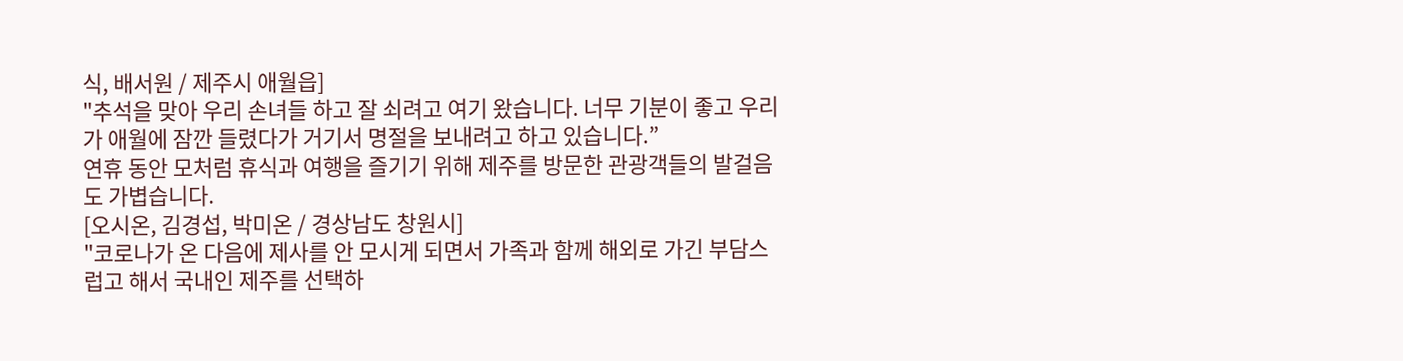식, 배서원 / 제주시 애월읍]
"추석을 맞아 우리 손녀들 하고 잘 쇠려고 여기 왔습니다. 너무 기분이 좋고 우리가 애월에 잠깐 들렸다가 거기서 명절을 보내려고 하고 있습니다.”
연휴 동안 모처럼 휴식과 여행을 즐기기 위해 제주를 방문한 관광객들의 발걸음도 가볍습니다.
[오시온, 김경섭, 박미온 / 경상남도 창원시]
"코로나가 온 다음에 제사를 안 모시게 되면서 가족과 함께 해외로 가긴 부담스럽고 해서 국내인 제주를 선택하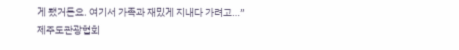게 됐거든요. 여기서 가족과 재밌게 지내다 가려고…”
제주도관광협회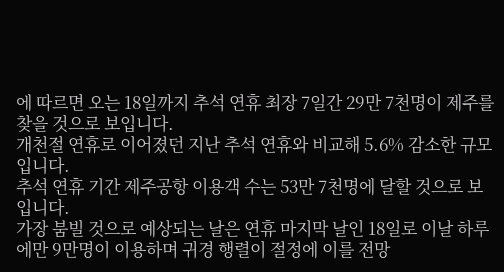에 따르면 오는 18일까지 추석 연휴 최장 7일간 29만 7천명이 제주를 찾을 것으로 보입니다.
개천절 연휴로 이어졌던 지난 추석 연휴와 비교해 5.6% 감소한 규모입니다.
추석 연휴 기간 제주공항 이용객 수는 53만 7천명에 달할 것으로 보입니다.
가장 붐빌 것으로 예상되는 날은 연휴 마지막 날인 18일로 이날 하루에만 9만명이 이용하며 귀경 행렬이 절정에 이를 전망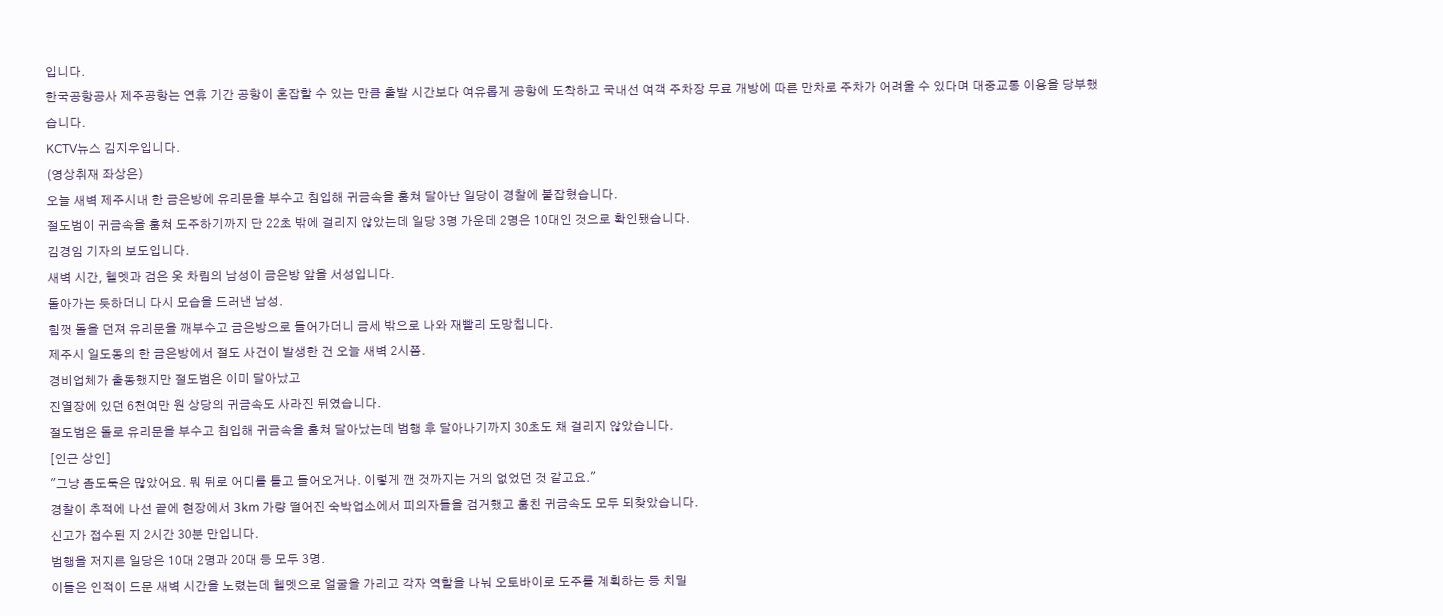입니다.
한국공항공사 제주공항는 연휴 기간 공항이 혼잡할 수 있는 만큼 출발 시간보다 여유롭게 공항에 도착하고 국내선 여객 주차장 무료 개방에 따른 만차로 주차가 어려울 수 있다며 대중교통 이용을 당부했습니다.
KCTV뉴스 김지우입니다.
(영상취재 좌상은)
오늘 새벽 제주시내 한 금은방에 유리문을 부수고 침입해 귀금속을 훔쳐 달아난 일당이 경찰에 붙잡혔습니다.
절도범이 귀금속을 훔쳐 도주하기까지 단 22초 밖에 걸리지 않았는데 일당 3명 가운데 2명은 10대인 것으로 확인됐습니다.
김경임 기자의 보도입니다.
새벽 시간, 헬멧과 검은 옷 차림의 남성이 금은방 앞을 서성입니다.
돌아가는 듯하더니 다시 모습을 드러낸 남성.
힘껏 돌을 던져 유리문을 깨부수고 금은방으로 들어가더니 금세 밖으로 나와 재빨리 도망칩니다.
제주시 일도동의 한 금은방에서 절도 사건이 발생한 건 오늘 새벽 2시쯤.
경비업체가 출동했지만 절도범은 이미 달아났고
진열장에 있던 6천여만 원 상당의 귀금속도 사라진 뒤였습니다.
절도범은 돌로 유리문을 부수고 침입해 귀금속을 훔쳐 달아났는데 범행 후 달아나기까지 30초도 채 걸리지 않았습니다.
[인근 상인]
"그냥 좀도둑은 많았어요. 뭐 뒤로 어디를 틀고 들어오거나. 이렇게 깬 것까지는 거의 없었던 것 같고요."
경찰이 추적에 나선 끝에 현장에서 3km 가량 떨어진 숙박업소에서 피의자들을 검거했고 훔친 귀금속도 모두 되찾았습니다.
신고가 접수된 지 2시간 30분 만입니다.
범행을 저지른 일당은 10대 2명과 20대 등 모두 3명.
이들은 인적이 드문 새벽 시간을 노렸는데 헬멧으로 얼굴을 가리고 각자 역할을 나눠 오토바이로 도주를 계획하는 등 치밀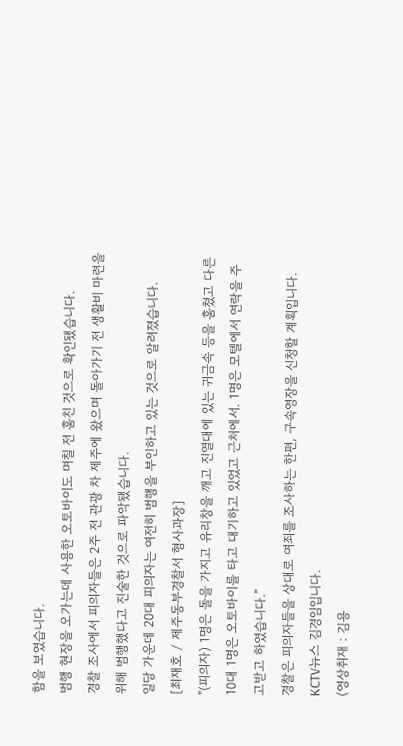함을 보였습니다.
범행 현장을 오가는데 사용한 오토바이도 며칠 전 훔친 것으로 확인됐습니다.
경찰 조사에서 피의자들은 2주 전 관광 차 제주에 왔으며 돌아가기 전 생활비 마련을 위해 범행했다고 진술한 것으로 파악됐습니다.
일당 가운데 20대 피의자는 여전히 범행을 부인하고 있는 것으로 알려졌습니다.
[최재호 / 제주동부경찰서 형사과장]
"(피의자) 1명은 돌을 가지고 유리창을 깨고 진열대에 있는 귀금속 등을 훔쳤고 다른 10대 1명은 오토바이를 타고 대기하고 있었고 근처에서. 1명은 모텔에서 연락을 주고받고 하였습니다."
경찰은 피의자들을 상대로 여죄를 조사하는 한편, 구속영장을 신청할 계획입니다.
KCTV뉴스 김경임입니다.
(영상취재 : 김용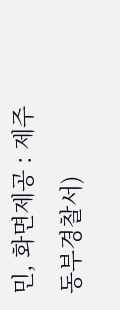민, 화면제공 : 제주동부경찰서)